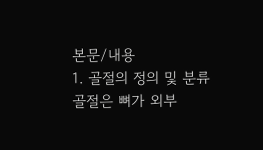본문/내용
1. 골절의 정의 및 분류
골절은 뼈가 외부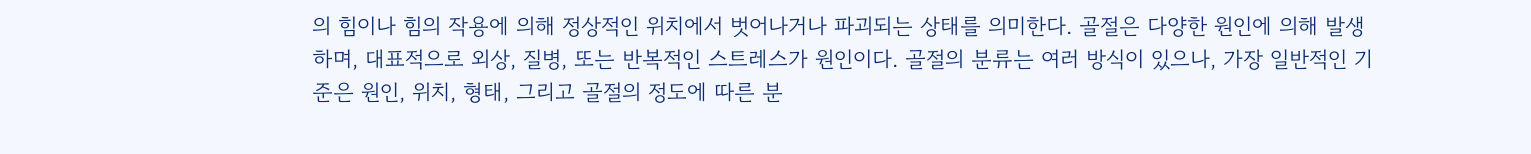의 힘이나 힘의 작용에 의해 정상적인 위치에서 벗어나거나 파괴되는 상태를 의미한다. 골절은 다양한 원인에 의해 발생하며, 대표적으로 외상, 질병, 또는 반복적인 스트레스가 원인이다. 골절의 분류는 여러 방식이 있으나, 가장 일반적인 기준은 원인, 위치, 형태, 그리고 골절의 정도에 따른 분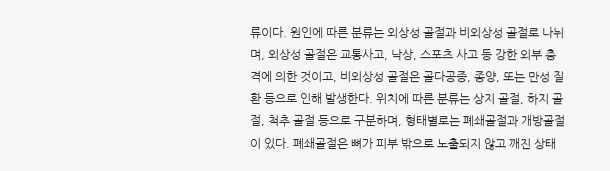류이다. 원인에 따른 분류는 외상성 골절과 비외상성 골절로 나뉘며, 외상성 골절은 교통사고, 낙상, 스포츠 사고 등 강한 외부 충격에 의한 것이고, 비외상성 골절은 골다공증, 종양, 또는 만성 질환 등으로 인해 발생한다. 위치에 따른 분류는 상지 골절, 하지 골절, 척추 골절 등으로 구분하며, 형태별로는 폐쇄골절과 개방골절이 있다. 폐쇄골절은 뼈가 피부 밖으로 노출되지 않고 깨진 상태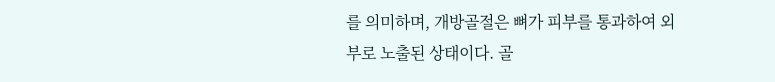를 의미하며, 개방골절은 뼈가 피부를 통과하여 외부로 노출된 상태이다. 골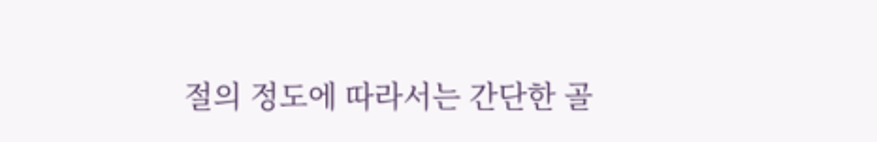절의 정도에 따라서는 간단한 골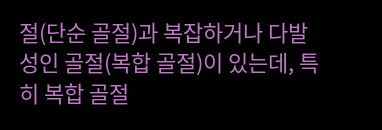절(단순 골절)과 복잡하거나 다발성인 골절(복합 골절)이 있는데, 특히 복합 골절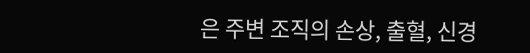은 주변 조직의 손상, 출혈, 신경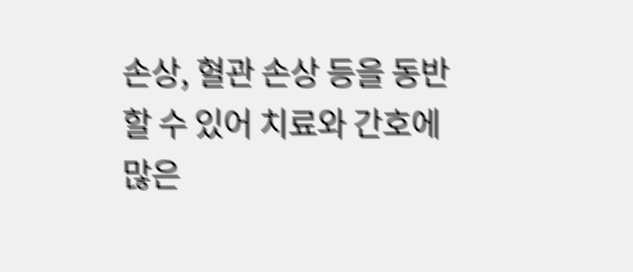손상, 혈관 손상 등을 동반할 수 있어 치료와 간호에 많은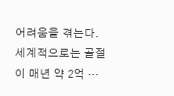어려움을 겪는다. 세계적으로는 골절이 매년 약 2억 …